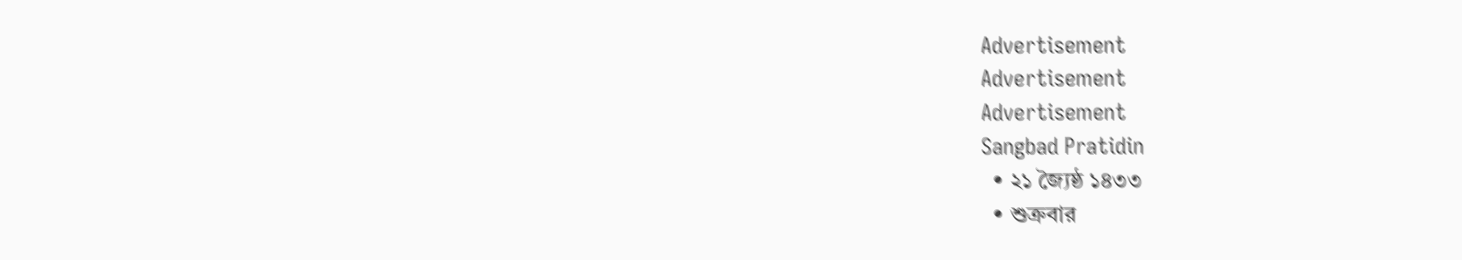Advertisement
Advertisement
Advertisement
Sangbad Pratidin
  • ২১ জ্যৈষ্ঠ ১৪৩৩
  • শুক্রবার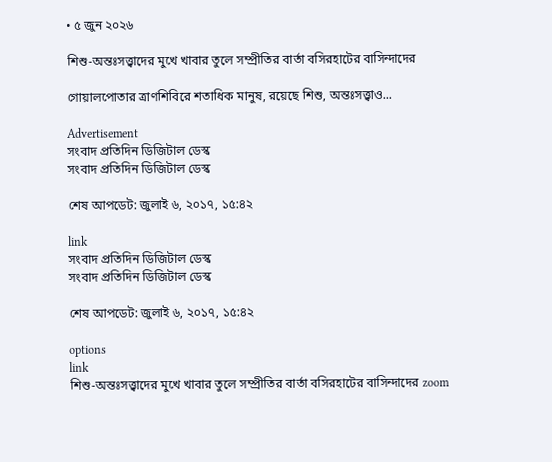• ৫ জুন ২০২৬

শিশু-অন্তঃসত্ত্বাদের মুখে খাবার তুলে সম্প্রীতির বার্তা বসিরহাটের বাসিন্দাদের

গোয়ালপোতার ত্রাণশিবিরে শতাধিক মানুষ, রয়েছে শিশু, অন্তঃসত্ত্বাও...

Advertisement
সংবাদ প্রতিদিন ডিজিটাল ডেস্ক
সংবাদ প্রতিদিন ডিজিটাল ডেস্ক

শেষ আপডেট: জুলাই ৬, ২০১৭, ১৫:৪২

link
সংবাদ প্রতিদিন ডিজিটাল ডেস্ক
সংবাদ প্রতিদিন ডিজিটাল ডেস্ক

শেষ আপডেট: জুলাই ৬, ২০১৭, ১৫:৪২

options
link
শিশু-অন্তঃসত্ত্বাদের মুখে খাবার তুলে সম্প্রীতির বার্তা বসিরহাটের বাসিন্দাদের zoom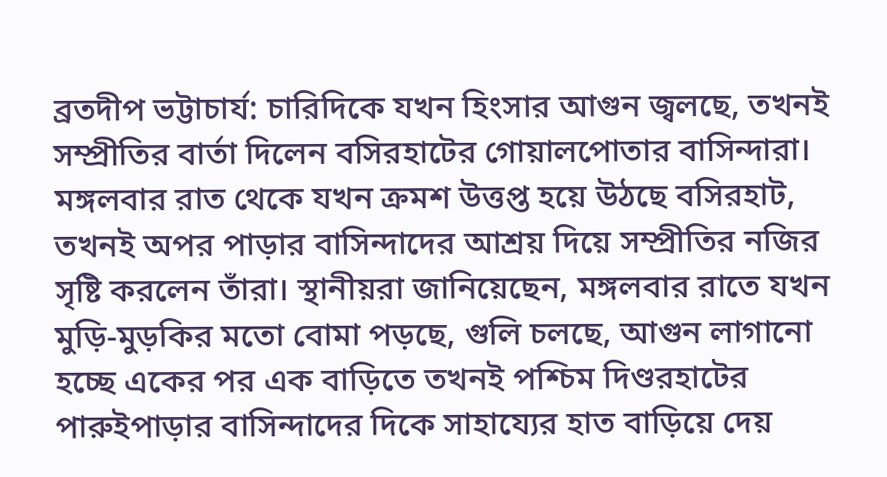ব্রতদীপ ভট্টাচার্য: চারিদিকে যখন হিংসার আগুন জ্বলছে, তখনই সম্প্রীতির বার্তা দিলেন বসিরহাটের গোয়ালপোতার বাসিন্দারা। মঙ্গলবার রাত থেকে যখন ক্রমশ উত্তপ্ত হয়ে উঠছে বসিরহাট, তখনই অপর পাড়ার বাসিন্দাদের আশ্রয় দিয়ে সম্প্রীতির নজির সৃষ্টি করলেন তাঁরা। স্থানীয়রা জানিয়েছেন, মঙ্গলবার রাতে যখন মুড়ি-মুড়কির মতো বোমা পড়ছে, গুলি চলছে, আগুন লাগানো হচ্ছে একের পর এক বাড়িতে তখনই পশ্চিম দিণ্ডরহাটের পারুইপাড়ার বাসিন্দাদের দিকে সাহায্যের হাত বাড়িয়ে দেয়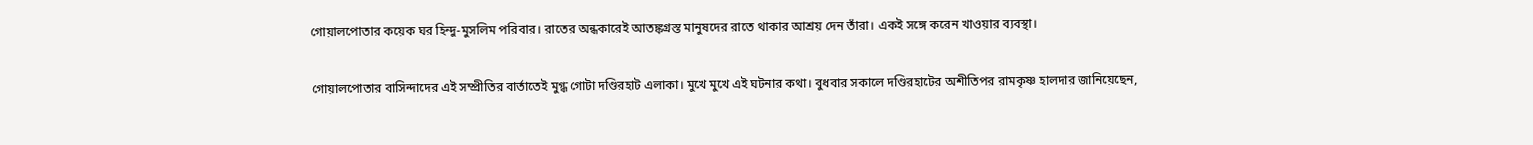গোয়ালপোতার কয়েক ঘর হিন্দু-মুসলিম পরিবার। রাতের অন্ধকারেই আতঙ্কগ্রস্ত মানুষদের রাতে থাকার আশ্রয় দেন তাঁরা। একই সঙ্গে করেন খাওয়ার ব্যবস্থা।

গোয়ালপোতার বাসিন্দাদের এই সম্প্রীতির বার্তাতেই মুগ্ধ গোটা দণ্ডিরহাট এলাকা। মুখে মুখে এই ঘটনার কথা। বুধবার সকালে দণ্ডিরহাটের অশীতিপর রামকৃষ্ণ হালদার জানিয়েছেন,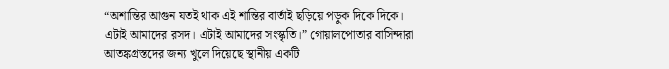“অশান্তির আগুন যতই থাক এই শান্তির বার্তাই ছড়িয়ে পড়ুক দিকে দিকে। এটাই আমাদের রসদ। এটাই আমাদের সংস্কৃতি।” গোয়ালপোতার বাসিন্দারা আতঙ্কগ্রস্তদের জন্য খুলে দিয়েছে স্থানীয় একটি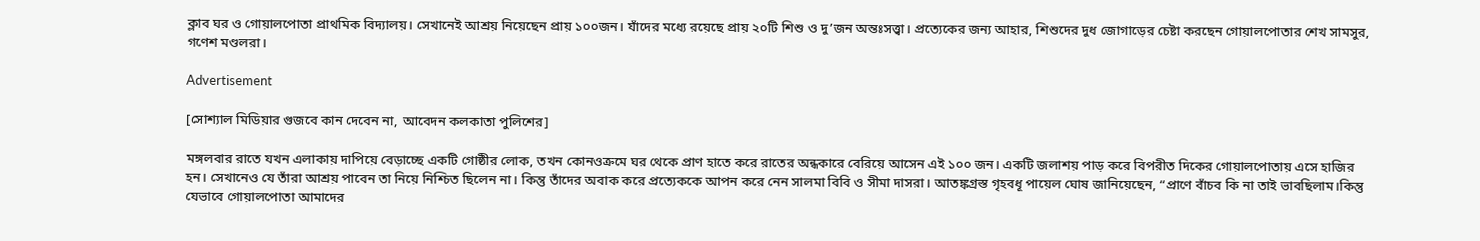ক্লাব ঘর ও গোয়ালপোতা প্রাথমিক বিদ্যালয়। সেখানেই আশ্রয় নিয়েছেন প্রায় ১০০জন। যাঁদের মধ্যে রয়েছে প্রায় ২০টি শিশু ও দু’জন অন্তঃসত্ত্বা। প্রত্যেকের জন্য আহার, শিশুদের দুধ জোগাড়ের চেষ্টা করছেন গোয়ালপোতার শেখ সামসুর, গণেশ মণ্ডলরা।

Advertisement

[সোশ্যাল মিডিয়ার গুজবে কান দেবেন না, আবেদন কলকাতা পুলিশের]

মঙ্গলবার রাতে যখন এলাকায় দাপিয়ে বেড়াচ্ছে একটি গোষ্ঠীর লোক, তখন কোনওক্রমে ঘর থেকে প্রাণ হাতে করে রাতের অন্ধকারে বেরিয়ে আসেন এই ১০০ জন। একটি জলাশয় পাড় করে বিপরীত দিকের গোয়ালপোতায় এসে হাজির হন। সেখানেও যে তাঁরা আশ্রয় পাবেন তা নিয়ে নিশ্চিত ছিলেন না। কিন্তু তাঁদের অবাক করে প্রত্যেককে আপন করে নেন সালমা বিবি ও সীমা দাসরা। আতঙ্কগ্রস্ত গৃহবধূ পায়েল ঘোষ জানিয়েছেন, “প্রাণে বাঁচব কি না তাই ভাবছিলাম।কিন্তু যেভাবে গোয়ালপোতা আমাদের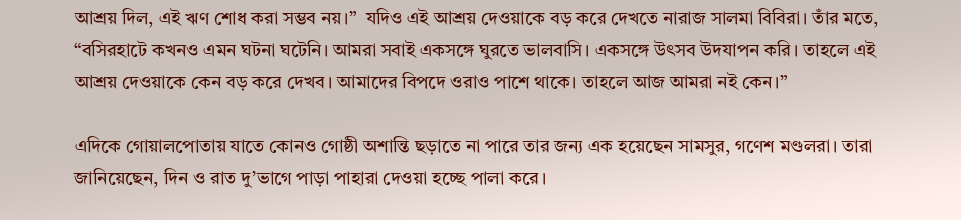আশ্রয় দিল, এই ঋণ শোধ করা সম্ভব নয়।”  যদিও এই আশ্রয় দেওয়াকে বড় করে দেখতে নারাজ সালমা বিবিরা। তাঁর মতে, “বসিরহাটে কখনও এমন ঘটনা ঘটেনি। আমরা সবাই একসঙ্গে ঘুরতে ভালবাসি। একসঙ্গে উৎসব উদযাপন করি। তাহলে এই আশ্রয় দেওয়াকে কেন বড় করে দেখব। আমাদের বিপদে ওরাও পাশে থাকে। তাহলে আজ আমরা নই কেন।”

এদিকে গোয়ালপোতায় যাতে কোনও গোষ্ঠী অশান্তি ছড়াতে না পারে তার জন্য এক হয়েছেন সামসুর, গণেশ মণ্ডলরা। তারা জানিয়েছেন, দিন ও রাত দু’ভাগে পাড়া পাহারা দেওয়া হচ্ছে পালা করে।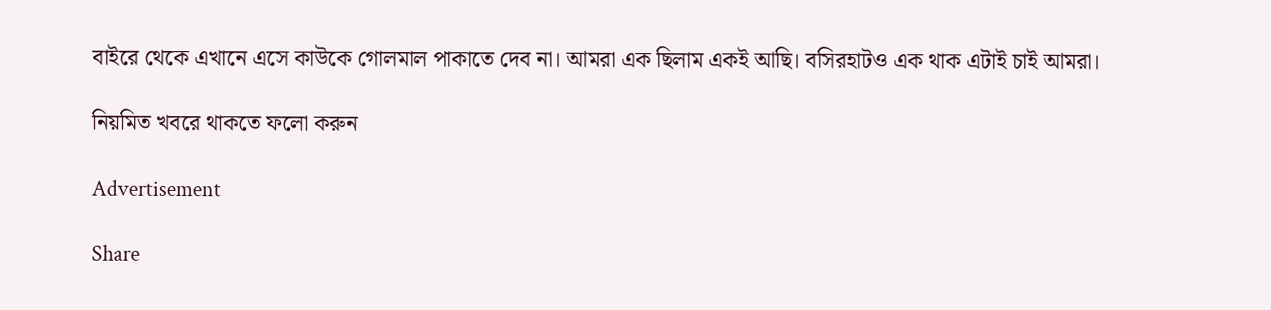বাইরে থেকে এখানে এসে কাউকে গোলমাল পাকাতে দেব না। আমরা এক ছিলাম একই আছি। বসিরহাটও এক থাক এটাই চাই আমরা।

নিয়মিত খবরে থাকতে ফলো করুন

Advertisement

Share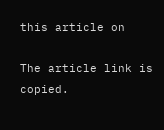this article on

The article link is copied.